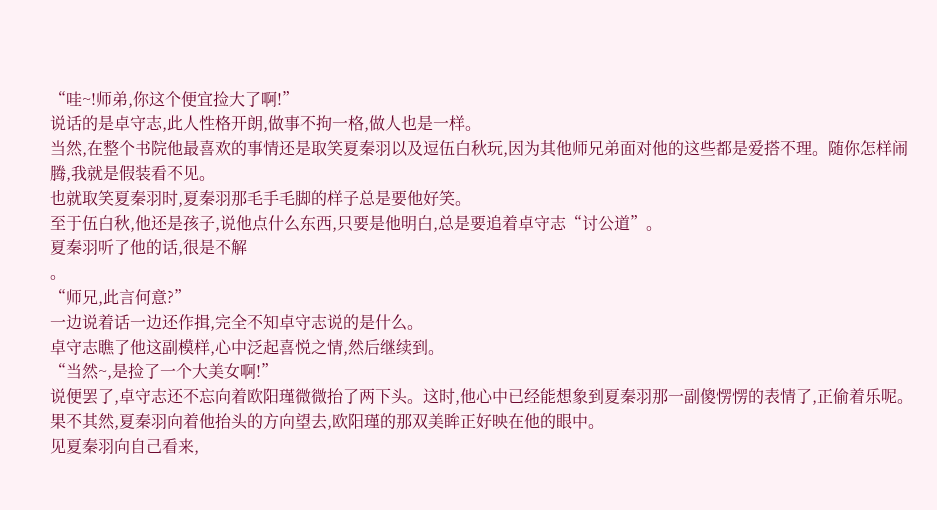“哇~!师弟,你这个便宜捡大了啊!”
说话的是卓守志,此人性格开朗,做事不拘一格,做人也是一样。
当然,在整个书院他最喜欢的事情还是取笑夏秦羽以及逗伍白秋玩,因为其他师兄弟面对他的这些都是爱搭不理。随你怎样闹腾,我就是假装看不见。
也就取笑夏秦羽时,夏秦羽那毛手毛脚的样子总是要他好笑。
至于伍白秋,他还是孩子,说他点什么东西,只要是他明白,总是要追着卓守志“讨公道”。
夏秦羽听了他的话,很是不解
。
“师兄,此言何意?”
一边说着话一边还作揖,完全不知卓守志说的是什么。
卓守志瞧了他这副模样,心中泛起喜悦之情,然后继续到。
“当然~,是捡了一个大美女啊!”
说便罢了,卓守志还不忘向着欧阳瑾微微抬了两下头。这时,他心中已经能想象到夏秦羽那一副傻愣愣的表情了,正偷着乐呢。
果不其然,夏秦羽向着他抬头的方向望去,欧阳瑾的那双美眸正好映在他的眼中。
见夏秦羽向自己看来,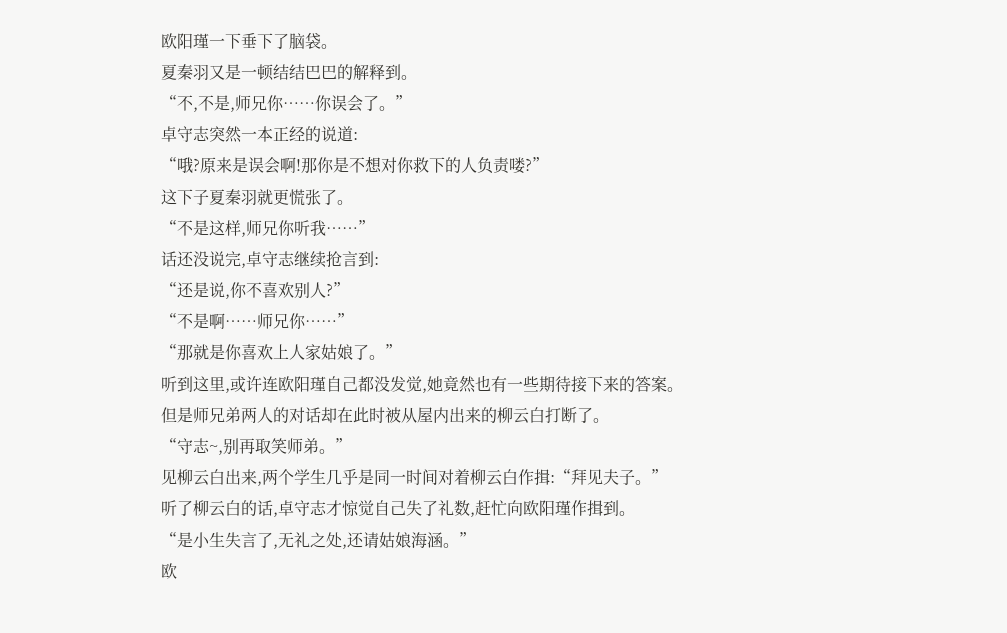欧阳瑾一下垂下了脑袋。
夏秦羽又是一顿结结巴巴的解释到。
“不,不是,师兄你……你误会了。”
卓守志突然一本正经的说道:
“哦?原来是误会啊!那你是不想对你救下的人负责喽?”
这下子夏秦羽就更慌张了。
“不是这样,师兄你听我……”
话还没说完,卓守志继续抢言到:
“还是说,你不喜欢别人?”
“不是啊……师兄你……”
“那就是你喜欢上人家姑娘了。”
听到这里,或许连欧阳瑾自己都没发觉,她竟然也有一些期待接下来的答案。
但是师兄弟两人的对话却在此时被从屋内出来的柳云白打断了。
“守志~,别再取笑师弟。”
见柳云白出来,两个学生几乎是同一时间对着柳云白作揖:“拜见夫子。”
听了柳云白的话,卓守志才惊觉自己失了礼数,赶忙向欧阳瑾作揖到。
“是小生失言了,无礼之处,还请姑娘海涵。”
欧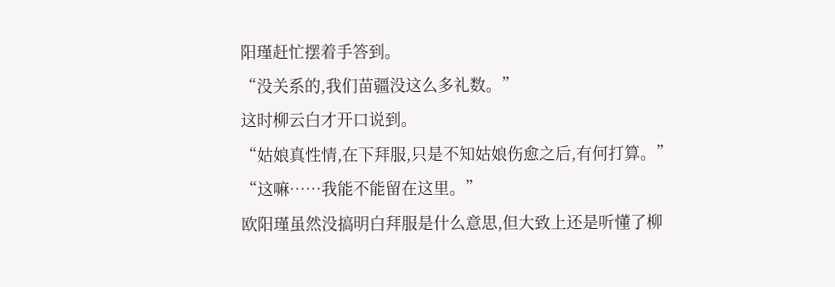阳瑾赶忙摆着手答到。
“没关系的,我们苗疆没这么多礼数。”
这时柳云白才开口说到。
“姑娘真性情,在下拜服,只是不知姑娘伤愈之后,有何打算。”
“这嘛……我能不能留在这里。”
欧阳瑾虽然没搞明白拜服是什么意思,但大致上还是听懂了柳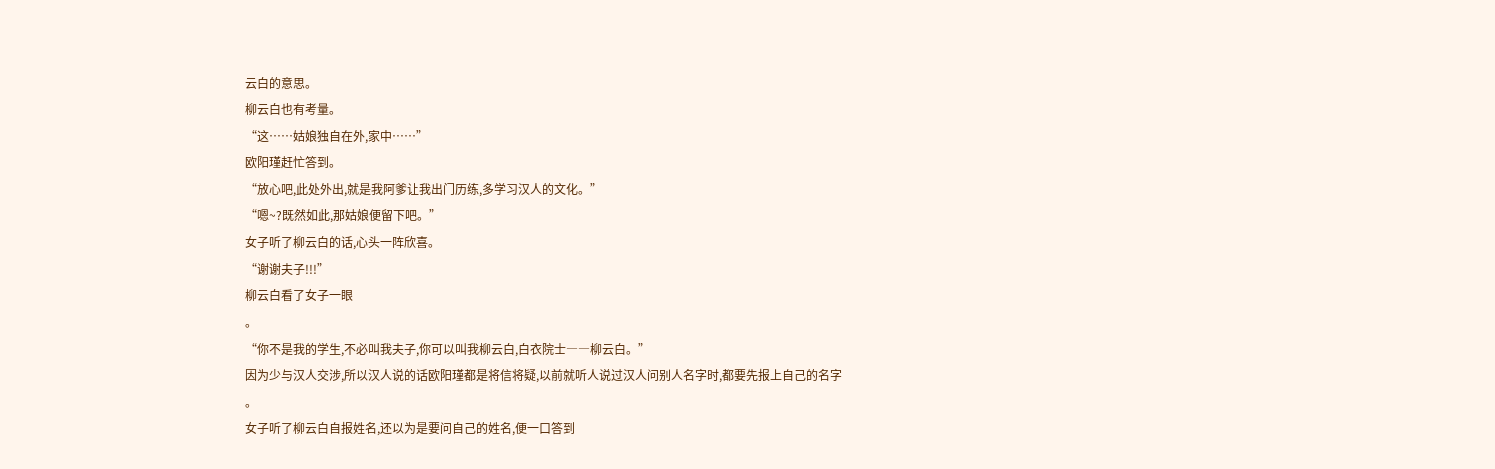云白的意思。
柳云白也有考量。
“这……姑娘独自在外,家中……”
欧阳瑾赶忙答到。
“放心吧,此处外出,就是我阿爹让我出门历练,多学习汉人的文化。”
“嗯~?既然如此,那姑娘便留下吧。”
女子听了柳云白的话,心头一阵欣喜。
“谢谢夫子!!!”
柳云白看了女子一眼
。
“你不是我的学生,不必叫我夫子,你可以叫我柳云白,白衣院士――柳云白。”
因为少与汉人交涉,所以汉人说的话欧阳瑾都是将信将疑,以前就听人说过汉人问别人名字时,都要先报上自己的名字
。
女子听了柳云白自报姓名,还以为是要问自己的姓名,便一口答到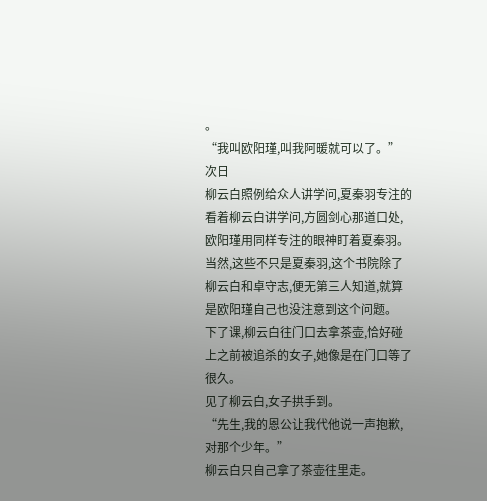。
“我叫欧阳瑾,叫我阿暖就可以了。”
次日
柳云白照例给众人讲学问,夏秦羽专注的看着柳云白讲学问,方圆剑心那道口处,欧阳瑾用同样专注的眼神盯着夏秦羽。
当然,这些不只是夏秦羽,这个书院除了柳云白和卓守志,便无第三人知道,就算是欧阳瑾自己也没注意到这个问题。
下了课,柳云白往门口去拿茶壶,恰好碰上之前被追杀的女子,她像是在门口等了很久。
见了柳云白,女子拱手到。
“先生,我的恩公让我代他说一声抱歉,对那个少年。”
柳云白只自己拿了茶壶往里走。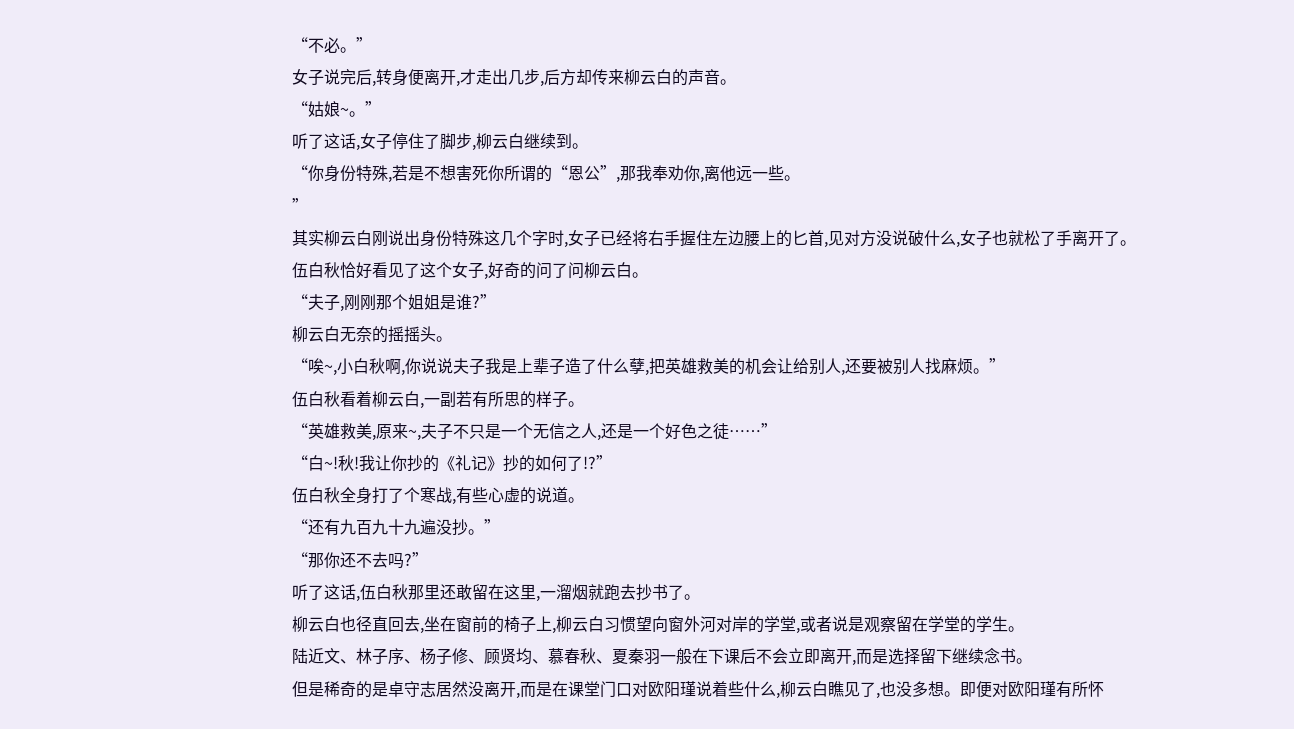“不必。”
女子说完后,转身便离开,才走出几步,后方却传来柳云白的声音。
“姑娘~。”
听了这话,女子停住了脚步,柳云白继续到。
“你身份特殊,若是不想害死你所谓的“恩公”,那我奉劝你,离他远一些。
”
其实柳云白刚说出身份特殊这几个字时,女子已经将右手握住左边腰上的匕首,见对方没说破什么,女子也就松了手离开了。
伍白秋恰好看见了这个女子,好奇的问了问柳云白。
“夫子,刚刚那个姐姐是谁?”
柳云白无奈的摇摇头。
“唉~,小白秋啊,你说说夫子我是上辈子造了什么孽,把英雄救美的机会让给别人,还要被别人找麻烦。”
伍白秋看着柳云白,一副若有所思的样子。
“英雄救美,原来~,夫子不只是一个无信之人,还是一个好色之徒……”
“白~!秋!我让你抄的《礼记》抄的如何了!?”
伍白秋全身打了个寒战,有些心虚的说道。
“还有九百九十九遍没抄。”
“那你还不去吗?”
听了这话,伍白秋那里还敢留在这里,一溜烟就跑去抄书了。
柳云白也径直回去,坐在窗前的椅子上,柳云白习惯望向窗外河对岸的学堂,或者说是观察留在学堂的学生。
陆近文、林子序、杨子修、顾贤均、慕春秋、夏秦羽一般在下课后不会立即离开,而是选择留下继续念书。
但是稀奇的是卓守志居然没离开,而是在课堂门口对欧阳瑾说着些什么,柳云白瞧见了,也没多想。即便对欧阳瑾有所怀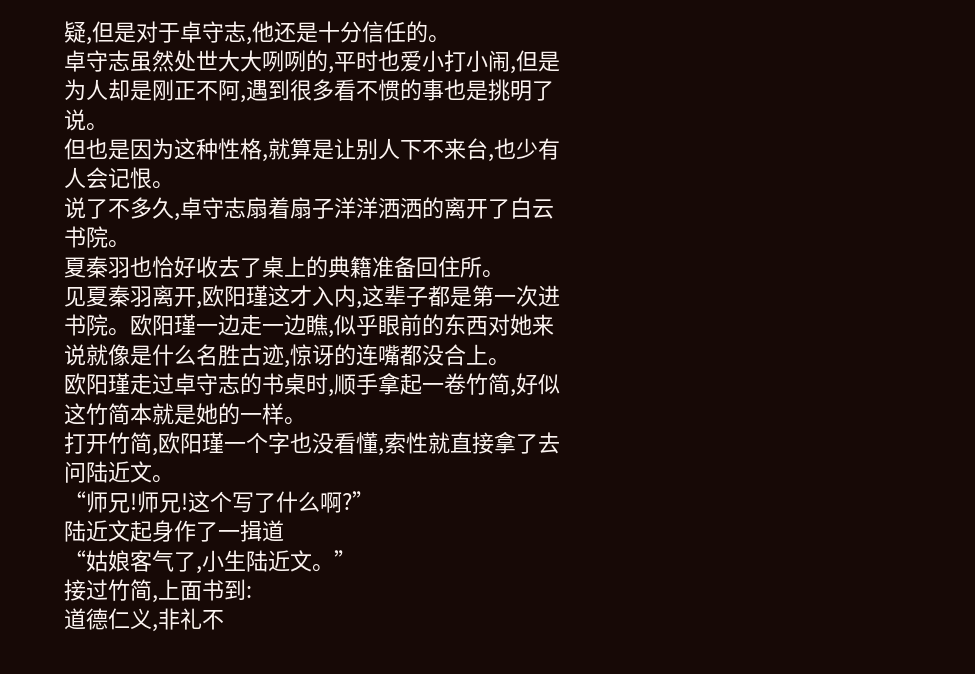疑,但是对于卓守志,他还是十分信任的。
卓守志虽然处世大大咧咧的,平时也爱小打小闹,但是为人却是刚正不阿,遇到很多看不惯的事也是挑明了说。
但也是因为这种性格,就算是让别人下不来台,也少有人会记恨。
说了不多久,卓守志扇着扇子洋洋洒洒的离开了白云书院。
夏秦羽也恰好收去了桌上的典籍准备回住所。
见夏秦羽离开,欧阳瑾这才入内,这辈子都是第一次进书院。欧阳瑾一边走一边瞧,似乎眼前的东西对她来说就像是什么名胜古迹,惊讶的连嘴都没合上。
欧阳瑾走过卓守志的书桌时,顺手拿起一卷竹简,好似这竹简本就是她的一样。
打开竹简,欧阳瑾一个字也没看懂,索性就直接拿了去问陆近文。
“师兄!师兄!这个写了什么啊?”
陆近文起身作了一揖道
“姑娘客气了,小生陆近文。”
接过竹简,上面书到:
道德仁义,非礼不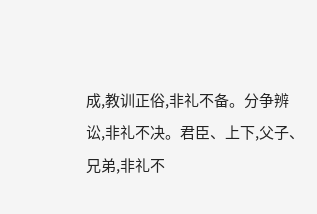成,教训正俗,非礼不备。分争辨讼,非礼不决。君臣、上下,父子、兄弟,非礼不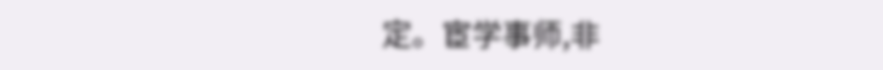定。宦学事师,非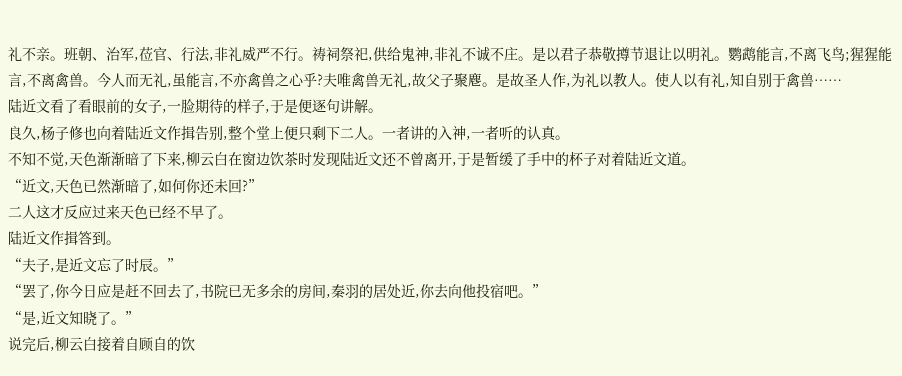礼不亲。班朝、治军,莅官、行法,非礼威严不行。祷祠祭祀,供给鬼神,非礼不诚不庄。是以君子恭敬撙节退让以明礼。鹦鹉能言,不离飞鸟;猩猩能言,不离禽兽。今人而无礼,虽能言,不亦禽兽之心乎?夫唯禽兽无礼,故父子聚麀。是故圣人作,为礼以教人。使人以有礼,知自别于禽兽……
陆近文看了看眼前的女子,一脸期待的样子,于是便逐句讲解。
良久,杨子修也向着陆近文作揖告别,整个堂上便只剩下二人。一者讲的入神,一者听的认真。
不知不觉,天色渐渐暗了下来,柳云白在窗边饮茶时发现陆近文还不曾离开,于是暂缓了手中的杯子对着陆近文道。
“近文,天色已然渐暗了,如何你还未回?”
二人这才反应过来天色已经不早了。
陆近文作揖答到。
“夫子,是近文忘了时辰。”
“罢了,你今日应是赶不回去了,书院已无多余的房间,秦羽的居处近,你去向他投宿吧。”
“是,近文知晓了。”
说完后,柳云白接着自顾自的饮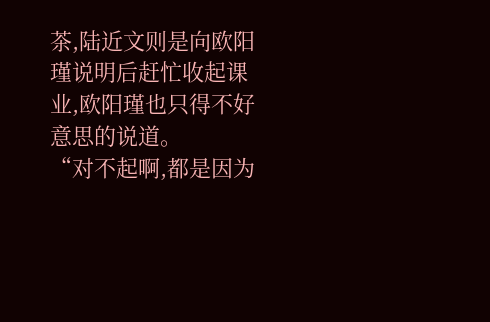茶,陆近文则是向欧阳瑾说明后赶忙收起课业,欧阳瑾也只得不好意思的说道。
“对不起啊,都是因为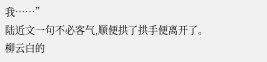我……”
陆近文一句不必客气,顺便拱了拱手便离开了。
柳云白的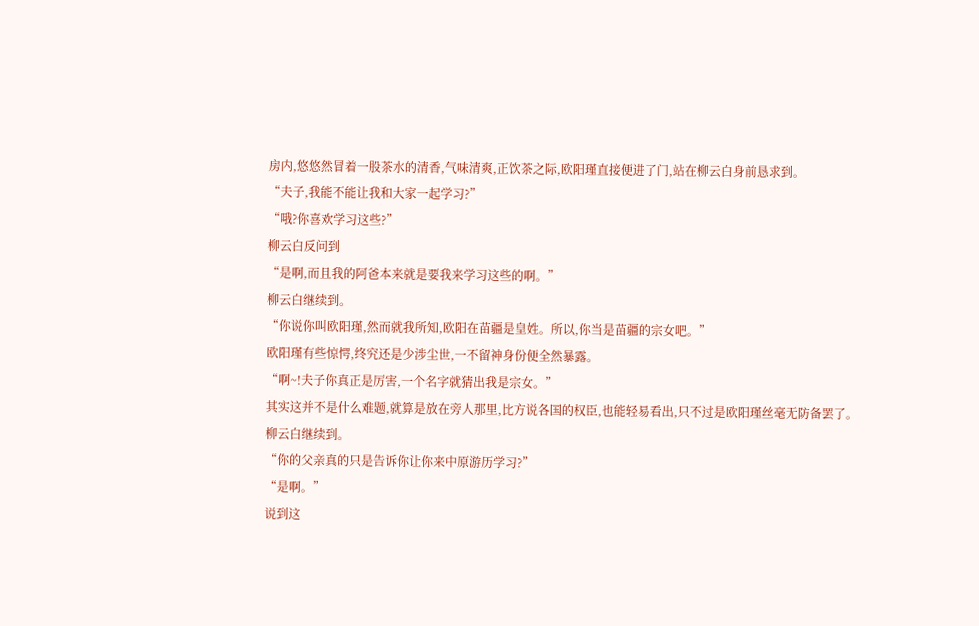房内,悠悠然冒着一股茶水的清香,气味清爽,正饮茶之际,欧阳瑾直接便进了门,站在柳云白身前恳求到。
“夫子,我能不能让我和大家一起学习?”
“哦?你喜欢学习这些?”
柳云白反问到
“是啊,而且我的阿爸本来就是要我来学习这些的啊。”
柳云白继续到。
“你说你叫欧阳瑾,然而就我所知,欧阳在苗疆是皇姓。所以,你当是苗疆的宗女吧。”
欧阳瑾有些惊愕,终究还是少涉尘世,一不留神身份便全然暴露。
“啊~!夫子你真正是厉害,一个名字就猜出我是宗女。”
其实这并不是什么难题,就算是放在旁人那里,比方说各国的权臣,也能轻易看出,只不过是欧阳瑾丝毫无防备罢了。
柳云白继续到。
“你的父亲真的只是告诉你让你来中原游历学习?”
“是啊。”
说到这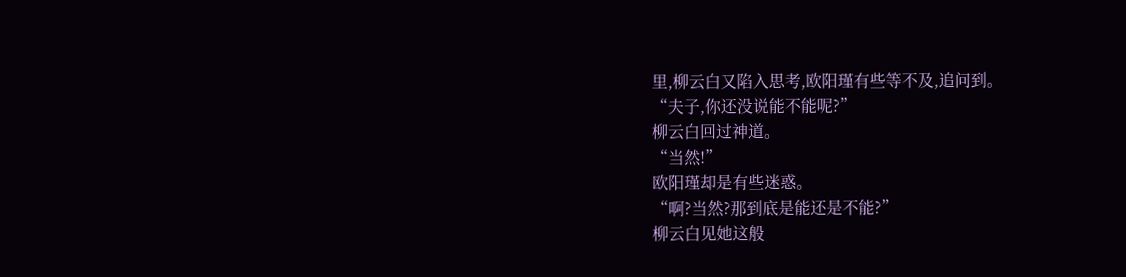里,柳云白又陷入思考,欧阳瑾有些等不及,追问到。
“夫子,你还没说能不能呢?”
柳云白回过神道。
“当然!”
欧阳瑾却是有些迷惑。
“啊?当然?那到底是能还是不能?”
柳云白见她这般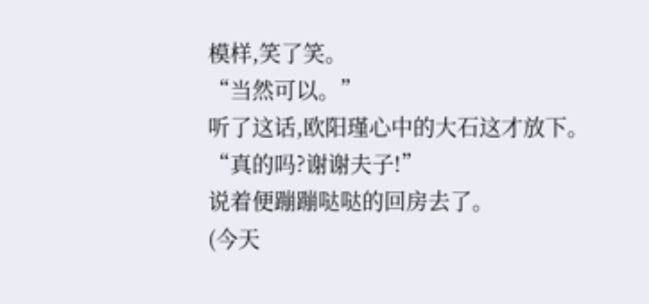模样,笑了笑。
“当然可以。”
听了这话,欧阳瑾心中的大石这才放下。
“真的吗?谢谢夫子!”
说着便蹦蹦哒哒的回房去了。
(今天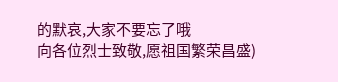的默哀,大家不要忘了哦
向各位烈士致敬,愿祖国繁荣昌盛)